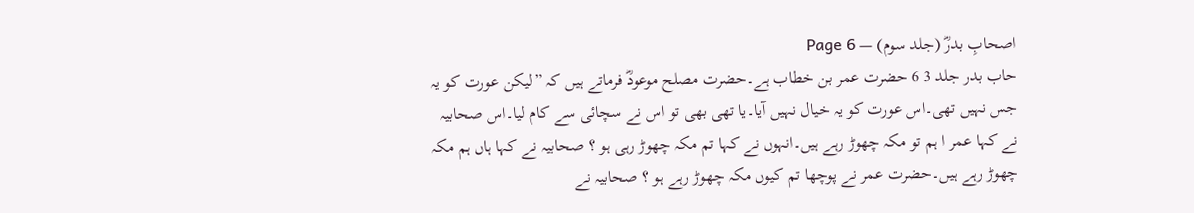اصحابِ بدرؓ (جلد سوم) — Page 6
حاب بدر جلد 3 6 حضرت عمر بن خطاب ہے۔حضرت مصلح موعودؓ فرماتے ہیں کہ ”لیکن عورت کو یہ جس نہیں تھی۔اس عورت کو یہ خیال نہیں آیا۔یا تھی بھی تو اس نے سچائی سے کام لیا۔اس صحابیہ نے کہا عمر ا ہم تو مکہ چھوڑ رہے ہیں۔انہوں نے کہا تم مکہ چھوڑ رہی ہو ؟ صحابیہ نے کہا ہاں ہم مکہ چھوڑ رہے ہیں۔حضرت عمر نے پوچھا تم کیوں مکہ چھوڑ رہے ہو ؟ صحابیہ نے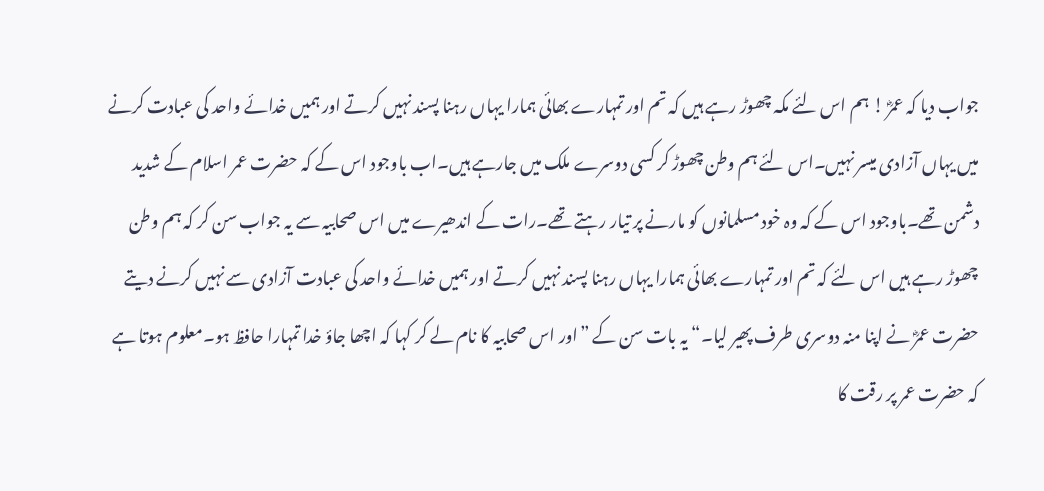جواب دیا کہ عمرؓ ! ہم اس لئے مکہ چھوڑ رہے ہیں کہ تم اور تمہارے بھائی ہمارا یہاں رہنا پسند نہیں کرتے اور ہمیں خدائے واحد کی عبادت کرنے میں یہاں آزادی میسر نہیں۔اس لئے ہم وطن چھوڑ کر کسی دوسرے ملک میں جارہے ہیں۔اب باوجود اس کے کہ حضرت عمر اسلام کے شدید دشمن تھے۔باوجود اس کے کہ وہ خود مسلمانوں کو مارنے پر تیار رہتے تھے۔رات کے اندھیرے میں اس صحابیہ سے یہ جواب سن کر کہ ہم وطن چھوڑ رہے ہیں اس لئے کہ تم اور تمہارے بھائی ہمارا یہاں رہنا پسند نہیں کرتے اور ہمیں خدائے واحد کی عبادت آزادی سے نہیں کرنے دیتے حضرت عمرؓ نے اپنا منہ دوسری طرف پھیر لیا۔“ یہ بات سن کے ”اور اس صحابیہ کا نام لے کر کہا کہ اچھا جاؤ خدا تمہارا حافظ ہو۔معلوم ہوتا ہے کہ حضرت عمر پر رقت کا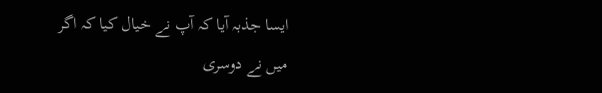ایسا جذبہ آیا کہ آپ نے خیال کیا کہ اگر میں نے دوسری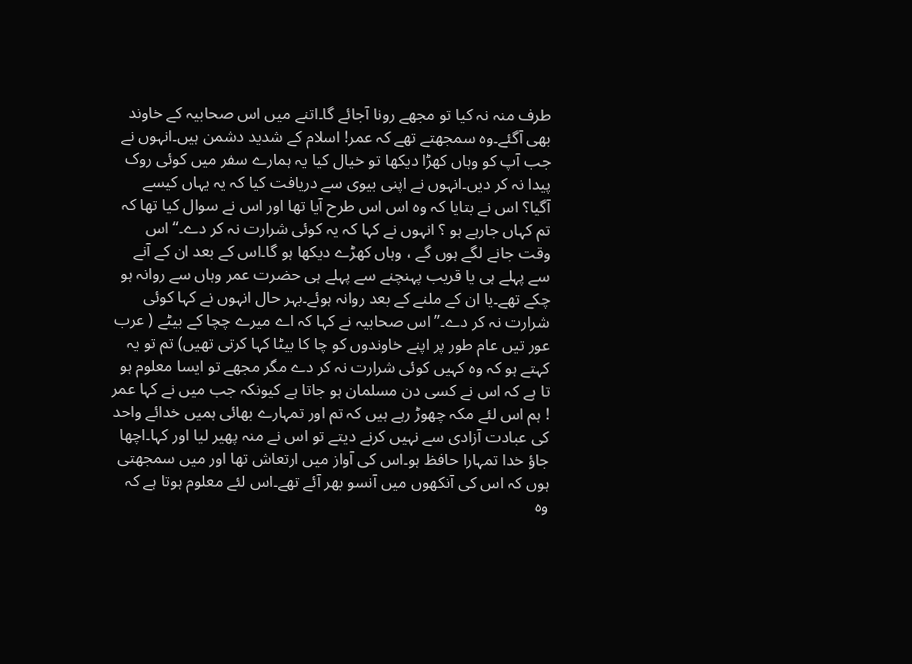طرف منہ نہ کیا تو مجھے رونا آجائے گا۔اتنے میں اس صحابیہ کے خاوند بھی آگئے۔وہ سمجھتے تھے کہ عمر! اسلام کے شدید دشمن ہیں۔انہوں نے جب آپ کو وہاں کھڑا دیکھا تو خیال کیا یہ ہمارے سفر میں کوئی روک پیدا نہ کر دیں۔انہوں نے اپنی بیوی سے دریافت کیا کہ یہ یہاں کیسے آگیا؟ اس نے بتایا کہ وہ اس اس طرح آیا تھا اور اس نے سوال کیا تھا کہ تم کہاں جارہے ہو ؟ انہوں نے کہا کہ یہ کوئی شرارت نہ کر دے۔“ اس وقت جانے لگے ہوں گے ، وہاں کھڑے دیکھا ہو گا۔اس کے بعد ان کے آنے سے پہلے ہی یا قریب پہنچنے سے پہلے ہی حضرت عمر وہاں سے روانہ ہو چکے تھے۔یا ان کے ملنے کے بعد روانہ ہوئے۔بہر حال انہوں نے کہا کوئی شرارت نہ کر دے۔” اس صحابیہ نے کہا کہ اے میرے چچا کے بیٹے ( عرب عور تیں عام طور پر اپنے خاوندوں کو چا کا بیٹا کہا کرتی تھیں) تم تو یہ کہتے ہو کہ وہ کہیں کوئی شرارت نہ کر دے مگر مجھے تو ایسا معلوم ہو تا ہے کہ اس نے کسی دن مسلمان ہو جاتا ہے کیونکہ جب میں نے کہا عمر ! ہم اس لئے مکہ چھوڑ رہے ہیں کہ تم اور تمہارے بھائی ہمیں خدائے واحد کی عبادت آزادی سے نہیں کرنے دیتے تو اس نے منہ پھیر لیا اور کہا۔اچھا جاؤ خدا تمہارا حافظ ہو۔اس کی آواز میں ارتعاش تھا اور میں سمجھتی ہوں کہ اس کی آنکھوں میں آنسو بھر آئے تھے۔اس لئے معلوم ہوتا ہے کہ وہ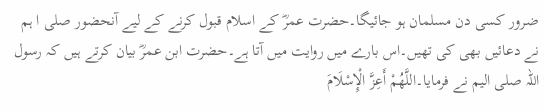ضرور کسی دن مسلمان ہو جائیگا۔حضرت عمرؓ کے اسلام قبول کرنے کے لیے آنحضور صلی ا ہم نے دعائیں بھی کی تھیں۔اس بارے میں روایت میں آتا ہے۔حضرت ابن عمرؓ بیان کرتے ہیں کہ رسول اللہ صلی الیم نے فرمایا۔اللَّهُمْ أَعِزَّ الْإِسْلَامَ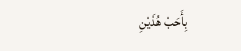بِأَحَبْ هُذَيْنِ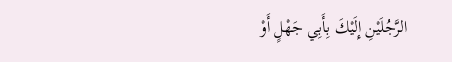الرَّجُلَيْنِ إِلَيْكَ بِأَبِي جَهْلٍ أَوْ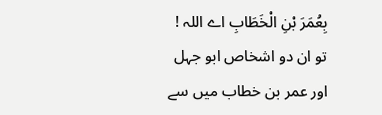بِعُمَرَ بْنِ الْخَطَابِ اے اللہ ! تو ان دو اشخاص ابو جہل اور عمر بن خطاب میں سے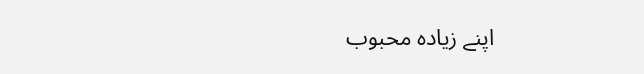اپنے زیادہ محبوب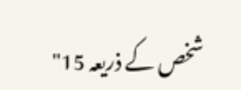شخص کے ذریعہ 15"